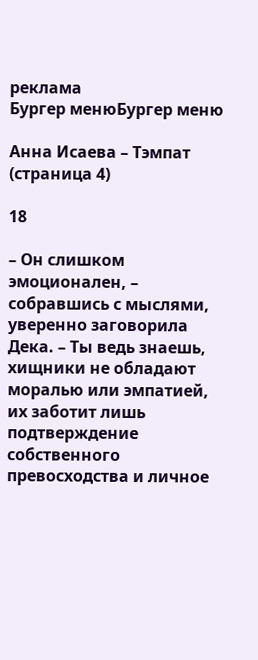реклама
Бургер менюБургер меню

Анна Исаева – Тэмпат (страница 4)

18

– Он слишком эмоционален, – собравшись с мыслями, уверенно заговорила Дека. – Ты ведь знаешь, хищники не обладают моралью или эмпатией, их заботит лишь подтверждение собственного превосходства и личное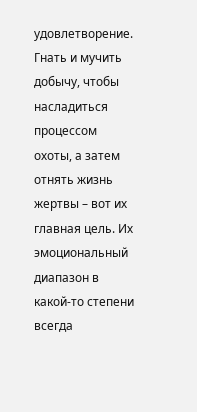удовлетворение. Гнать и мучить добычу, чтобы насладиться процессом охоты, а затем отнять жизнь жертвы – вот их главная цель. Их эмоциональный диапазон в какой-то степени всегда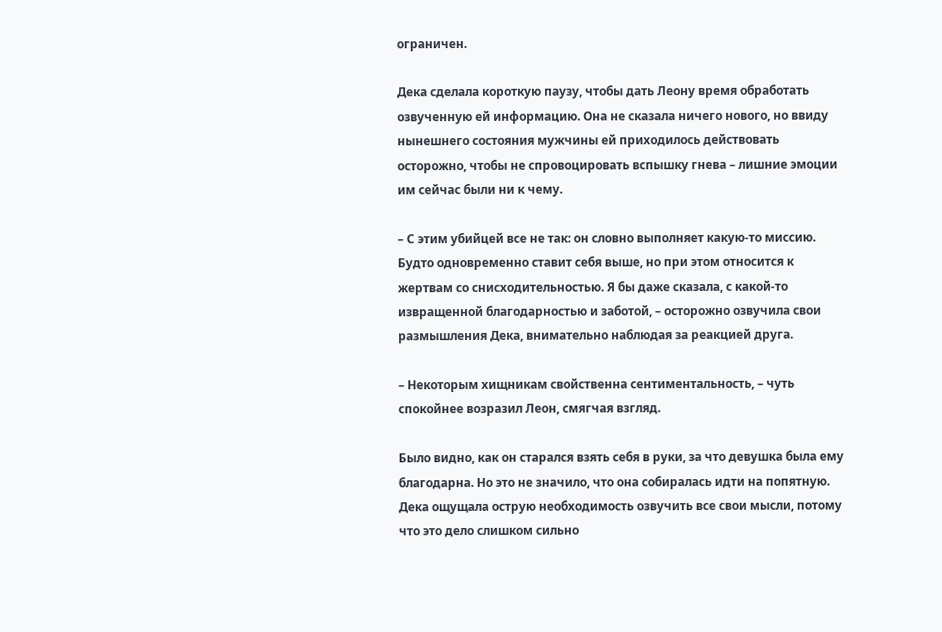ограничен.

Дека сделала короткую паузу, чтобы дать Леону время обработать озвученную ей информацию. Она не сказала ничего нового, но ввиду нынешнего состояния мужчины ей приходилось действовать осторожно, чтобы не спровоцировать вспышку гнева – лишние эмоции им сейчас были ни к чему.

– С этим убийцей все не так: он словно выполняет какую-то миссию. Будто одновременно ставит себя выше, но при этом относится к жертвам со снисходительностью. Я бы даже сказала, с какой-то извращенной благодарностью и заботой, – осторожно озвучила свои размышления Дека, внимательно наблюдая за реакцией друга.

– Некоторым хищникам свойственна сентиментальность, – чуть спокойнее возразил Леон, смягчая взгляд.

Было видно, как он старался взять себя в руки, за что девушка была ему благодарна. Но это не значило, что она собиралась идти на попятную. Дека ощущала острую необходимость озвучить все свои мысли, потому что это дело слишком сильно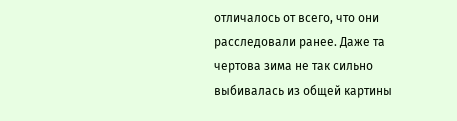отличалось от всего, что они расследовали ранее. Даже та чертова зима не так сильно выбивалась из общей картины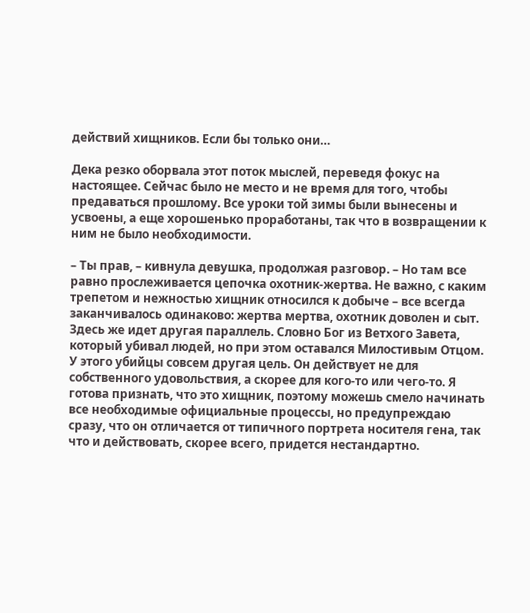действий хищников. Если бы только они…

Дека резко оборвала этот поток мыслей, переведя фокус на настоящее. Сейчас было не место и не время для того, чтобы предаваться прошлому. Все уроки той зимы были вынесены и усвоены, а еще хорошенько проработаны, так что в возвращении к ним не было необходимости.

– Ты прав, – кивнула девушка, продолжая разговор. – Но там все равно прослеживается цепочка охотник-жертва. Не важно, с каким трепетом и нежностью хищник относился к добыче – все всегда заканчивалось одинаково: жертва мертва, охотник доволен и сыт. Здесь же идет другая параллель. Словно Бог из Ветхого Завета, который убивал людей, но при этом оставался Милостивым Отцом. У этого убийцы совсем другая цель. Он действует не для собственного удовольствия, а скорее для кого-то или чего-то. Я готова признать, что это хищник, поэтому можешь смело начинать все необходимые официальные процессы, но предупреждаю сразу, что он отличается от типичного портрета носителя гена, так что и действовать, скорее всего, придется нестандартно.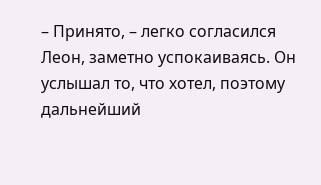– Принято, – легко согласился Леон, заметно успокаиваясь. Он услышал то, что хотел, поэтому дальнейший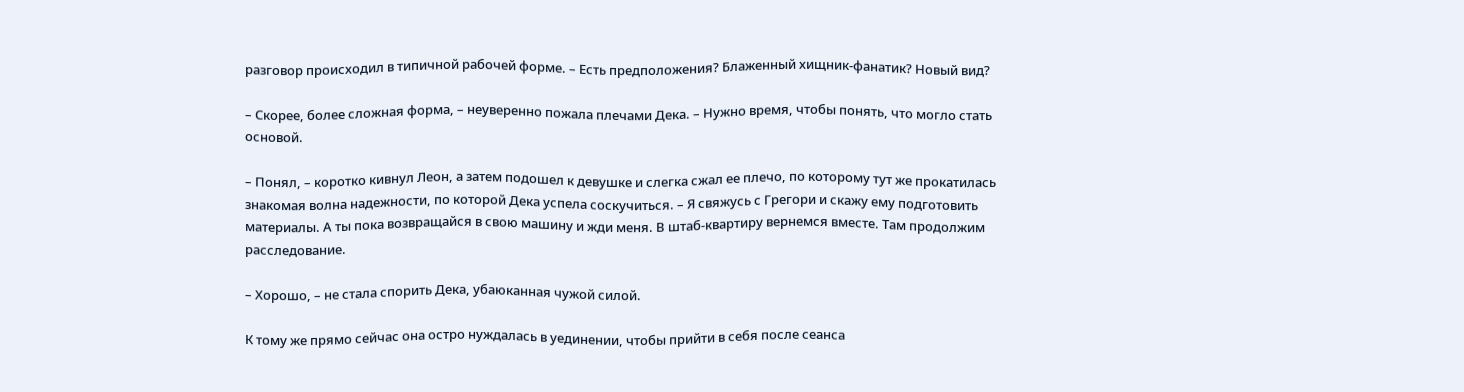разговор происходил в типичной рабочей форме. – Есть предположения? Блаженный хищник-фанатик? Новый вид?

– Скорее, более сложная форма, – неуверенно пожала плечами Дека. – Нужно время, чтобы понять, что могло стать основой.

– Понял, – коротко кивнул Леон, а затем подошел к девушке и слегка сжал ее плечо, по которому тут же прокатилась знакомая волна надежности, по которой Дека успела соскучиться. – Я свяжусь с Грегори и скажу ему подготовить материалы. А ты пока возвращайся в свою машину и жди меня. В штаб-квартиру вернемся вместе. Там продолжим расследование.

– Хорошо, – не стала спорить Дека, убаюканная чужой силой.

К тому же прямо сейчас она остро нуждалась в уединении, чтобы прийти в себя после сеанса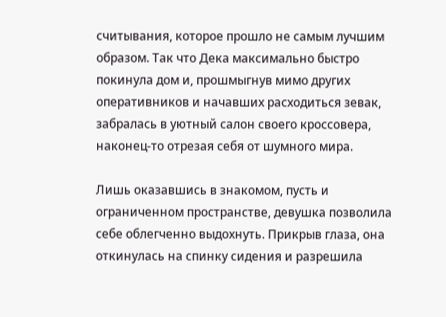считывания, которое прошло не самым лучшим образом. Так что Дека максимально быстро покинула дом и, прошмыгнув мимо других оперативников и начавших расходиться зевак, забралась в уютный салон своего кроссовера, наконец-то отрезая себя от шумного мира.

Лишь оказавшись в знакомом, пусть и ограниченном пространстве, девушка позволила себе облегченно выдохнуть. Прикрыв глаза, она откинулась на спинку сидения и разрешила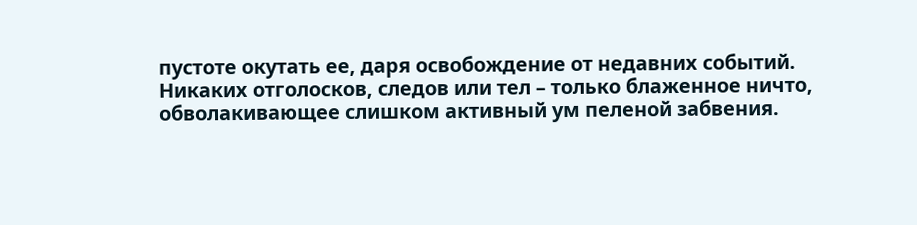пустоте окутать ее, даря освобождение от недавних событий. Никаких отголосков, следов или тел – только блаженное ничто, обволакивающее слишком активный ум пеленой забвения.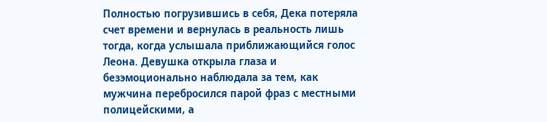Полностью погрузившись в себя, Дека потеряла счет времени и вернулась в реальность лишь тогда, когда услышала приближающийся голос Леона. Девушка открыла глаза и безэмоционально наблюдала за тем, как мужчина перебросился парой фраз с местными полицейскими, а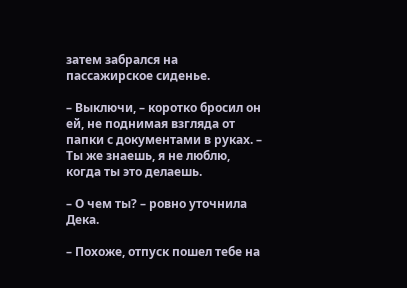затем забрался на пассажирское сиденье.

– Выключи, – коротко бросил он ей, не поднимая взгляда от папки с документами в руках. – Ты же знаешь, я не люблю, когда ты это делаешь.

– О чем ты? – ровно уточнила Дека.

– Похоже, отпуск пошел тебе на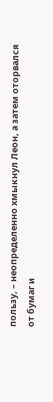пользу, – неопределенно хмыкнул Леон, а затем оторвался от бумаг и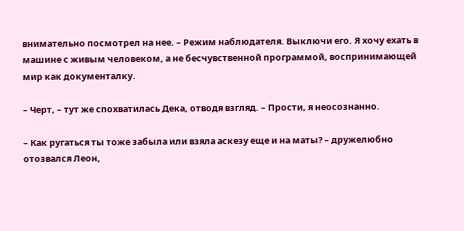внимательно посмотрел на нее. – Режим наблюдателя. Выключи его. Я хочу ехать в машине с живым человеком, а не бесчувственной программой, воспринимающей мир как документалку.

– Черт, – тут же спохватилась Дека, отводя взгляд. – Прости, я неосознанно.

– Как ругаться ты тоже забыла или взяла аскезу еще и на маты? – дружелюбно отозвался Леон,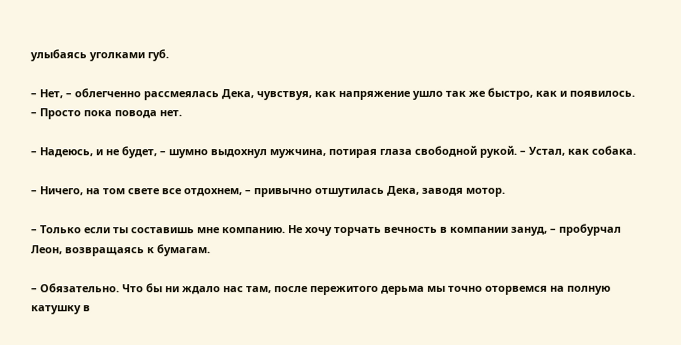улыбаясь уголками губ.

– Нет, – облегченно рассмеялась Дека, чувствуя, как напряжение ушло так же быстро, как и появилось. – Просто пока повода нет.

– Надеюсь, и не будет, – шумно выдохнул мужчина, потирая глаза свободной рукой. – Устал, как собака.

– Ничего, на том свете все отдохнем, – привычно отшутилась Дека, заводя мотор.

– Только если ты составишь мне компанию. Не хочу торчать вечность в компании зануд, – пробурчал Леон, возвращаясь к бумагам.

– Обязательно. Что бы ни ждало нас там, после пережитого дерьма мы точно оторвемся на полную катушку в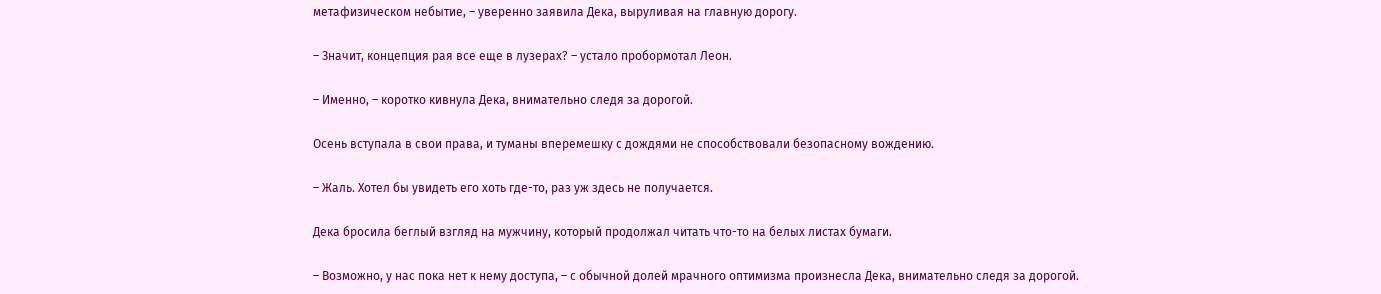метафизическом небытие, – уверенно заявила Дека, выруливая на главную дорогу.

– Значит, концепция рая все еще в лузерах? – устало пробормотал Леон.

– Именно, – коротко кивнула Дека, внимательно следя за дорогой.

Осень вступала в свои права, и туманы вперемешку с дождями не способствовали безопасному вождению.

– Жаль. Хотел бы увидеть его хоть где-то, раз уж здесь не получается.

Дека бросила беглый взгляд на мужчину, который продолжал читать что-то на белых листах бумаги.

– Возможно, у нас пока нет к нему доступа, – с обычной долей мрачного оптимизма произнесла Дека, внимательно следя за дорогой.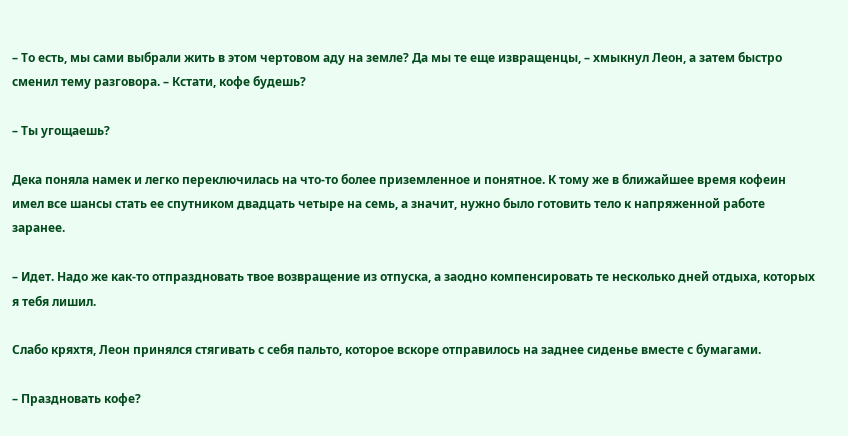– То есть, мы сами выбрали жить в этом чертовом аду на земле? Да мы те еще извращенцы, – хмыкнул Леон, а затем быстро сменил тему разговора. – Кстати, кофе будешь?

– Ты угощаешь?

Дека поняла намек и легко переключилась на что-то более приземленное и понятное. К тому же в ближайшее время кофеин имел все шансы стать ее спутником двадцать четыре на семь, а значит, нужно было готовить тело к напряженной работе заранее.

– Идет. Надо же как-то отпраздновать твое возвращение из отпуска, а заодно компенсировать те несколько дней отдыха, которых я тебя лишил.

Слабо кряхтя, Леон принялся стягивать с себя пальто, которое вскоре отправилось на заднее сиденье вместе с бумагами.

– Праздновать кофе?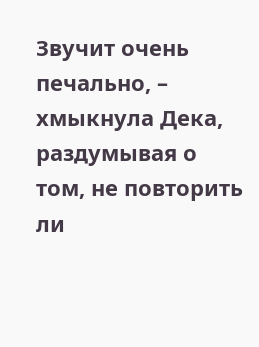Звучит очень печально, – хмыкнула Дека, раздумывая о том, не повторить ли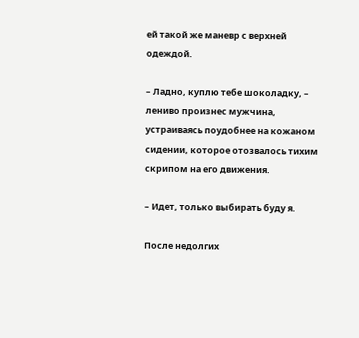ей такой же маневр с верхней одеждой.

– Ладно, куплю тебе шоколадку, – лениво произнес мужчина, устраиваясь поудобнее на кожаном сидении, которое отозвалось тихим скрипом на его движения.

– Идет, только выбирать буду я.

После недолгих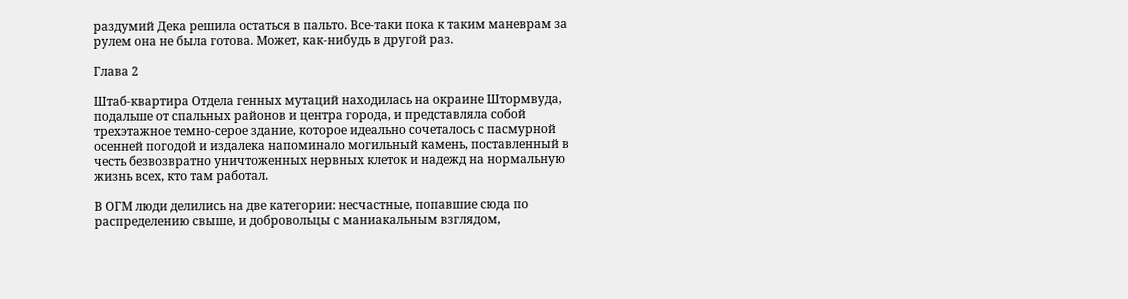раздумий Дека решила остаться в пальто. Все-таки пока к таким маневрам за рулем она не была готова. Может, как-нибудь в другой раз.

Глава 2

Штаб-квартира Отдела генных мутаций находилась на окраине Штормвуда, подальше от спальных районов и центра города, и представляла собой трехэтажное темно-серое здание, которое идеально сочеталось с пасмурной осенней погодой и издалека напоминало могильный камень, поставленный в честь безвозвратно уничтоженных нервных клеток и надежд на нормальную жизнь всех, кто там работал.

В ОГМ люди делились на две категории: несчастные, попавшие сюда по распределению свыше, и добровольцы с маниакальным взглядом,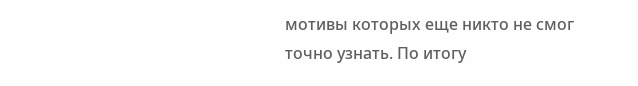мотивы которых еще никто не смог точно узнать. По итогу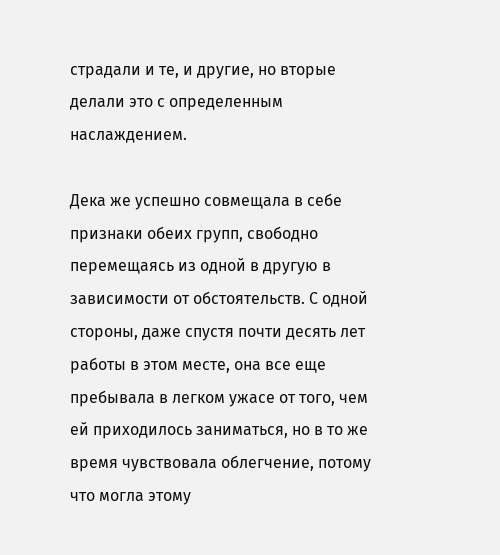страдали и те, и другие, но вторые делали это с определенным наслаждением.

Дека же успешно совмещала в себе признаки обеих групп, свободно перемещаясь из одной в другую в зависимости от обстоятельств. С одной стороны, даже спустя почти десять лет работы в этом месте, она все еще пребывала в легком ужасе от того, чем ей приходилось заниматься, но в то же время чувствовала облегчение, потому что могла этому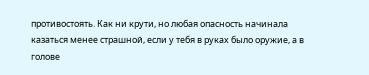противостоять. Как ни крути, но любая опасность начинала казаться менее страшной, если у тебя в руках было оружие, а в голове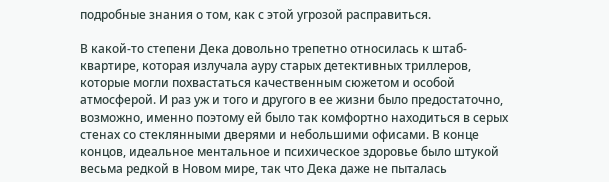подробные знания о том, как с этой угрозой расправиться.

В какой-то степени Дека довольно трепетно относилась к штаб-квартире, которая излучала ауру старых детективных триллеров, которые могли похвастаться качественным сюжетом и особой атмосферой. И раз уж и того и другого в ее жизни было предостаточно, возможно, именно поэтому ей было так комфортно находиться в серых стенах со стеклянными дверями и небольшими офисами. В конце концов, идеальное ментальное и психическое здоровье было штукой весьма редкой в Новом мире, так что Дека даже не пыталась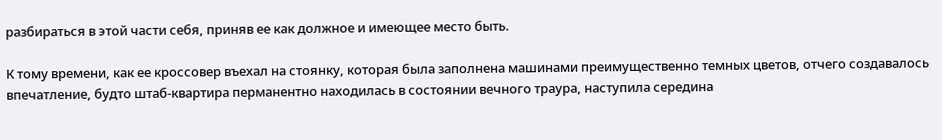разбираться в этой части себя, приняв ее как должное и имеющее место быть.

К тому времени, как ее кроссовер въехал на стоянку, которая была заполнена машинами преимущественно темных цветов, отчего создавалось впечатление, будто штаб-квартира перманентно находилась в состоянии вечного траура, наступила середина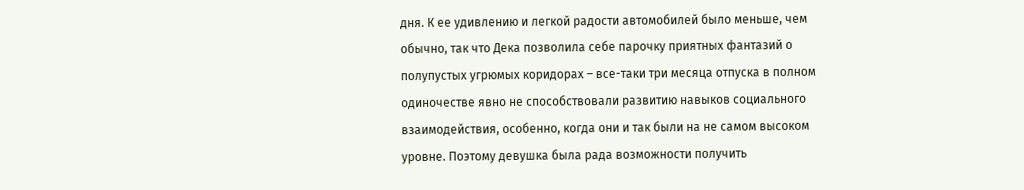дня. К ее удивлению и легкой радости автомобилей было меньше, чем обычно, так что Дека позволила себе парочку приятных фантазий о полупустых угрюмых коридорах – все-таки три месяца отпуска в полном одиночестве явно не способствовали развитию навыков социального взаимодействия, особенно, когда они и так были на не самом высоком уровне. Поэтому девушка была рада возможности получить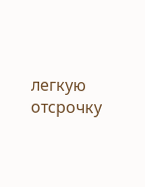легкую отсрочку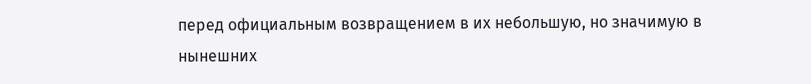перед официальным возвращением в их небольшую, но значимую в нынешних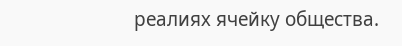реалиях ячейку общества.